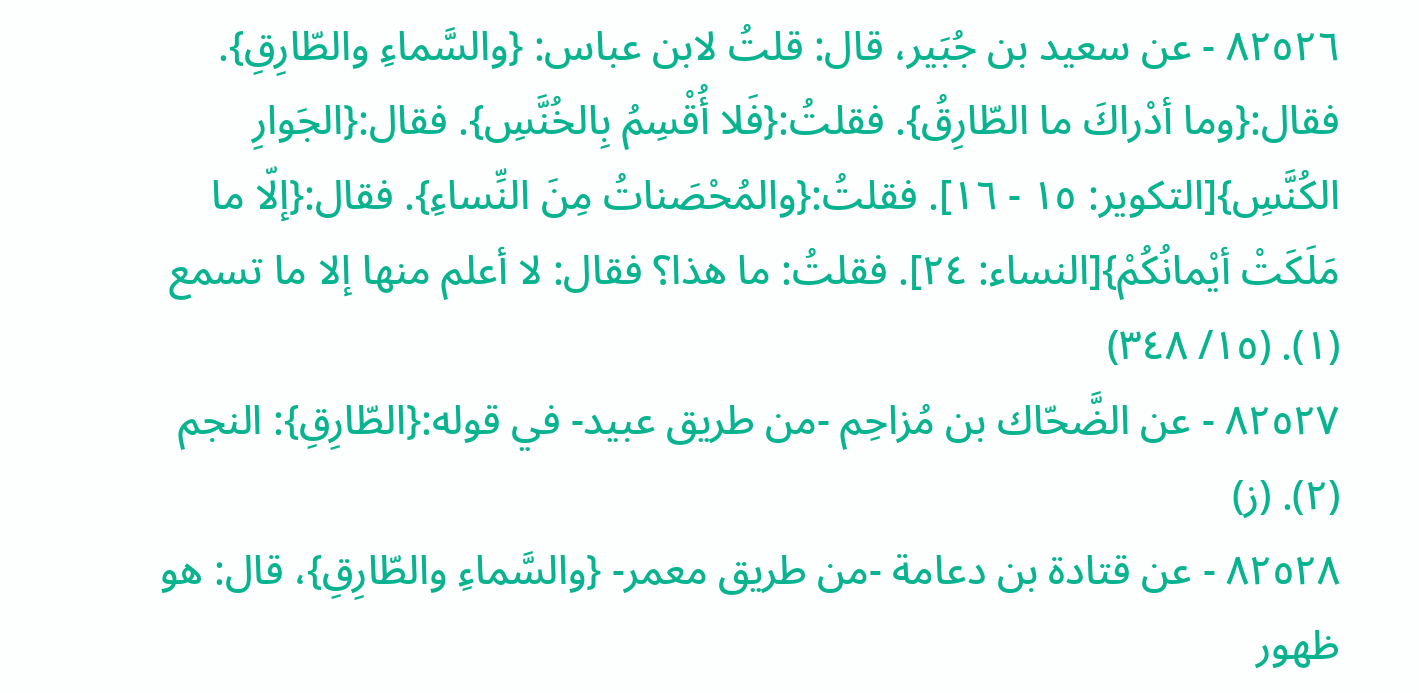٨٢٥٢٦ - عن سعيد بن جُبَير، قال: قلتُ لابن عباس: {والسَّماءِ والطّارِقِ}. فقال:{وما أدْراكَ ما الطّارِقُ}. فقلتُ:{فَلا أُقْسِمُ بِالخُنَّسِ}. فقال:{الجَوارِ الكُنَّسِ}[التكوير: ١٥ - ١٦]. فقلتُ:{والمُحْصَناتُ مِنَ النِّساءِ}. فقال:{إلّا ما مَلَكَتْ أيْمانُكُمْ}[النساء: ٢٤]. فقلتُ: ما هذا؟ فقال: لا أعلم منها إلا ما تسمع (١). (١٥/ ٣٤٨)
٨٢٥٢٧ - عن الضَّحّاك بن مُزاحِم -من طريق عبيد- في قوله:{الطّارِقِ}: النجم (٢). (ز)
٨٢٥٢٨ - عن قتادة بن دعامة -من طريق معمر- {والسَّماءِ والطّارِقِ}، قال: هو ظهور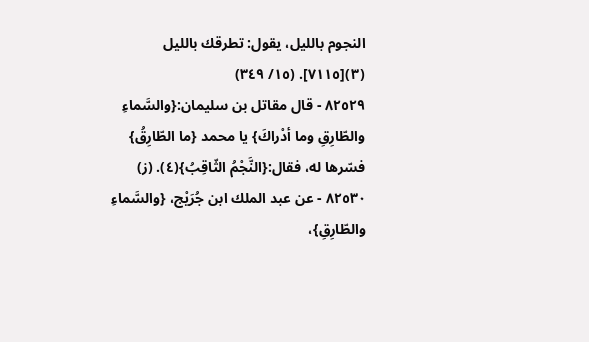النجوم بالليل، يقول: تطرقك بالليل (٣)[٧١١٥]. (١٥/ ٣٤٩)
٨٢٥٢٩ - قال مقاتل بن سليمان:{والسَّماءِ والطّارِقِ وما أدْراكَ} يا محمد {ما الطّارِقُ} فسّرها له، فقال:{النَّجْمُ الثّاقِبُ}(٤). (ز)
٨٢٥٣٠ - عن عبد الملك ابن جُرَيْج، {والسَّماءِ والطّارِقِ}،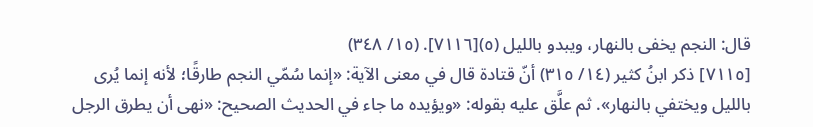قال: النجم يخفى بالنهار، ويبدو بالليل (٥)[٧١١٦]. (١٥/ ٣٤٨)
[٧١١٥] ذكر ابنُ كثير (١٤/ ٣١٥) أنّ قتادة قال في معنى الآية: «إنما سُمّي النجم طارقًا؛ لأنه إنما يُرى بالليل ويختفي بالنهار». ثم علَّق عليه بقوله: «ويؤيده ما جاء في الحديث الصحيح: «نهى أن يطرق الرجل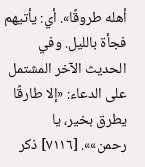أهله طروقًا». أي: يأتيهم فجأة بالليل. وفي الحديث الآخر المشتمل على الدعاء: «إلا طارقًا يطرق بخير، يا رحمن»». [٧١١٦] ذكر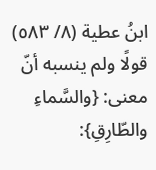ابنُ عطية (٨/ ٥٨٣) قولًا ولم ينسبه أنّ معنى: {والسَّماءِ والطّارِقِ}: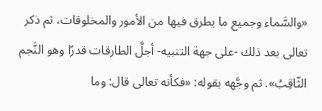«والسَّماء وجميع ما يطرق فيها من الأمور والمخلوقات، ثم ذكر تعالى بعد ذلك -على جهة التنبيه- أجلَّ الطارقات قدرًا وهو النَّجم الثّاقِبُ». ثم وجَّهه بقوله: «فكأنه تعالى قال: وما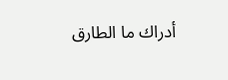أدراك ما الطارق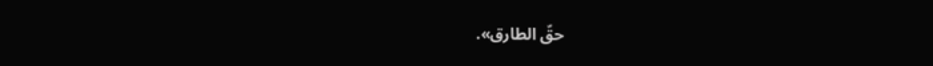حقّ الطارق».